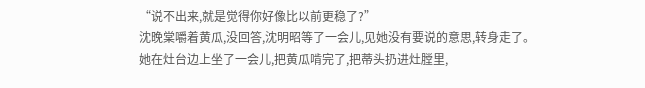“说不出来,就是觉得你好像比以前更稳了?”
沈晚棠嚼着黄瓜,没回答,沈明昭等了一会儿,见她没有要说的意思,转身走了。
她在灶台边上坐了一会儿,把黄瓜啃完了,把蒂头扔进灶膛里,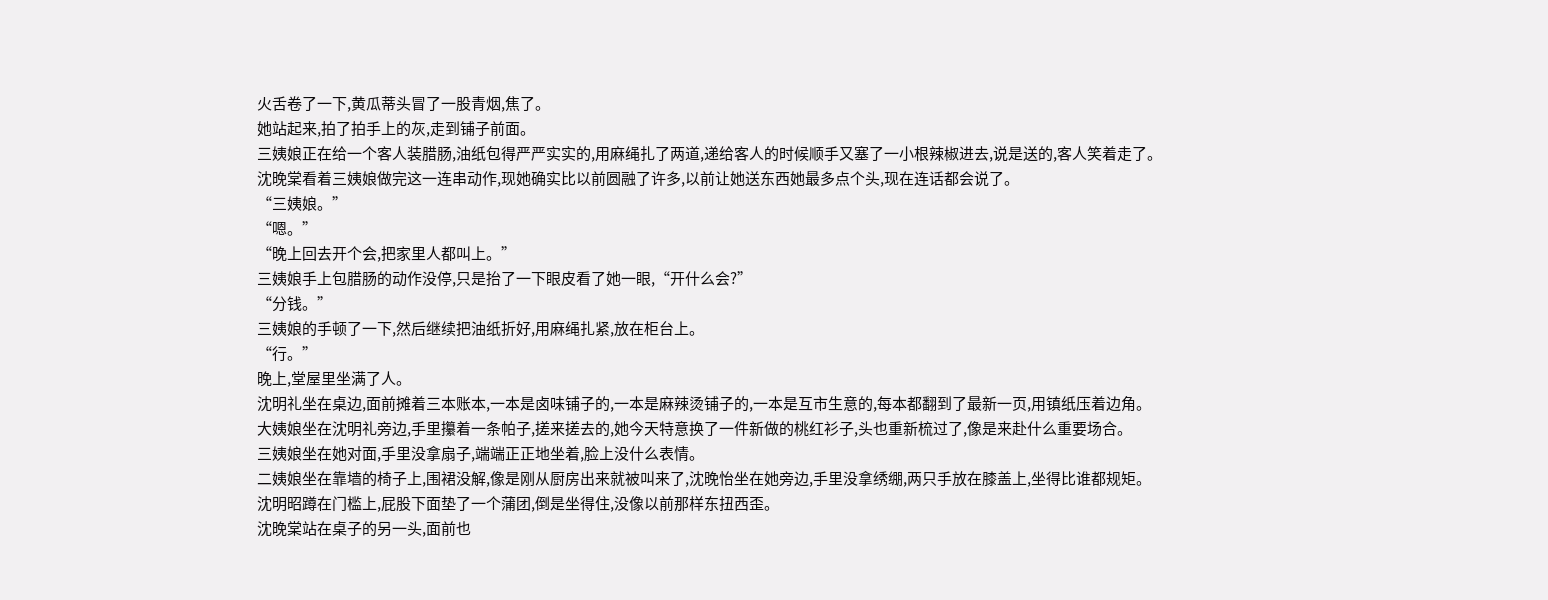火舌卷了一下,黄瓜蒂头冒了一股青烟,焦了。
她站起来,拍了拍手上的灰,走到铺子前面。
三姨娘正在给一个客人装腊肠,油纸包得严严实实的,用麻绳扎了两道,递给客人的时候顺手又塞了一小根辣椒进去,说是送的,客人笑着走了。
沈晚棠看着三姨娘做完这一连串动作,现她确实比以前圆融了许多,以前让她送东西她最多点个头,现在连话都会说了。
“三姨娘。”
“嗯。”
“晚上回去开个会,把家里人都叫上。”
三姨娘手上包腊肠的动作没停,只是抬了一下眼皮看了她一眼,“开什么会?”
“分钱。”
三姨娘的手顿了一下,然后继续把油纸折好,用麻绳扎紧,放在柜台上。
“行。”
晚上,堂屋里坐满了人。
沈明礼坐在桌边,面前摊着三本账本,一本是卤味铺子的,一本是麻辣烫铺子的,一本是互市生意的,每本都翻到了最新一页,用镇纸压着边角。
大姨娘坐在沈明礼旁边,手里攥着一条帕子,搓来搓去的,她今天特意换了一件新做的桃红衫子,头也重新梳过了,像是来赴什么重要场合。
三姨娘坐在她对面,手里没拿扇子,端端正正地坐着,脸上没什么表情。
二姨娘坐在靠墙的椅子上,围裙没解,像是刚从厨房出来就被叫来了,沈晚怡坐在她旁边,手里没拿绣绷,两只手放在膝盖上,坐得比谁都规矩。
沈明昭蹲在门槛上,屁股下面垫了一个蒲团,倒是坐得住,没像以前那样东扭西歪。
沈晚棠站在桌子的另一头,面前也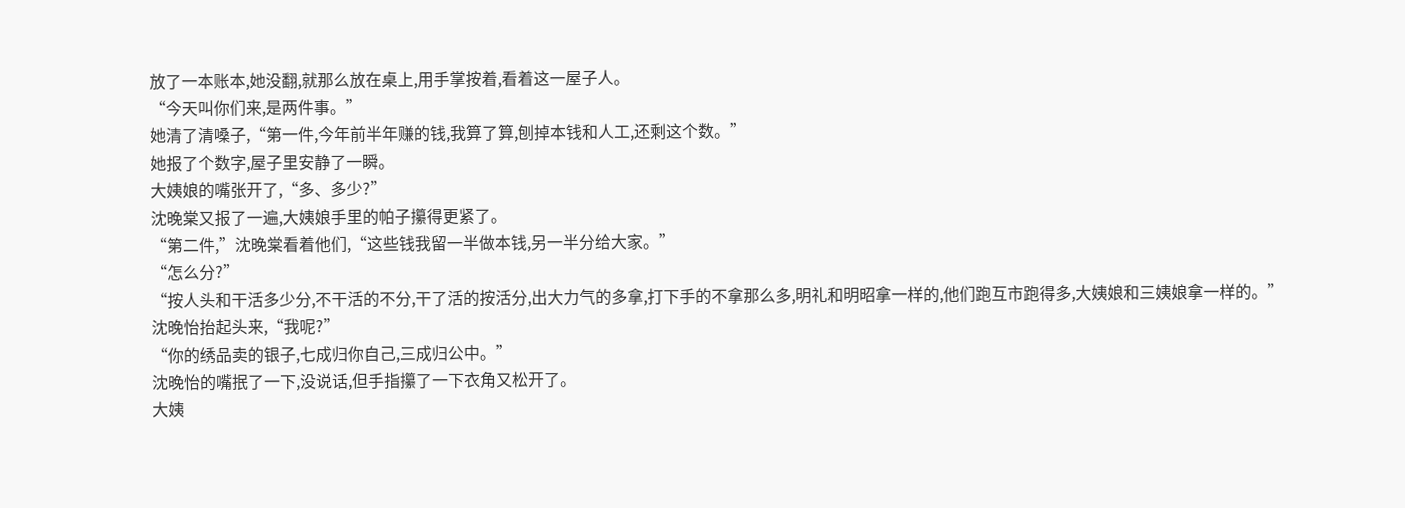放了一本账本,她没翻,就那么放在桌上,用手掌按着,看着这一屋子人。
“今天叫你们来,是两件事。”
她清了清嗓子,“第一件,今年前半年赚的钱,我算了算,刨掉本钱和人工,还剩这个数。”
她报了个数字,屋子里安静了一瞬。
大姨娘的嘴张开了,“多、多少?”
沈晚棠又报了一遍,大姨娘手里的帕子攥得更紧了。
“第二件,”沈晚棠看着他们,“这些钱我留一半做本钱,另一半分给大家。”
“怎么分?”
“按人头和干活多少分,不干活的不分,干了活的按活分,出大力气的多拿,打下手的不拿那么多,明礼和明昭拿一样的,他们跑互市跑得多,大姨娘和三姨娘拿一样的。”
沈晚怡抬起头来,“我呢?”
“你的绣品卖的银子,七成归你自己,三成归公中。”
沈晚怡的嘴抿了一下,没说话,但手指攥了一下衣角又松开了。
大姨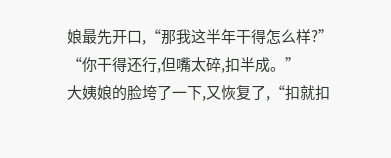娘最先开口,“那我这半年干得怎么样?”
“你干得还行,但嘴太碎,扣半成。”
大姨娘的脸垮了一下,又恢复了,“扣就扣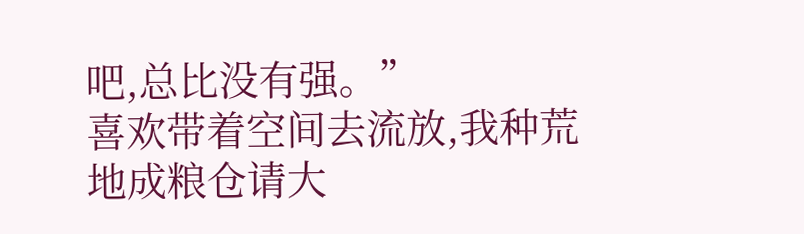吧,总比没有强。”
喜欢带着空间去流放,我种荒地成粮仓请大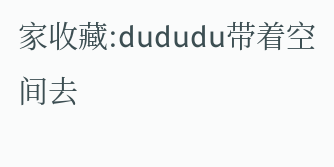家收藏:dududu带着空间去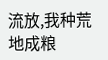流放,我种荒地成粮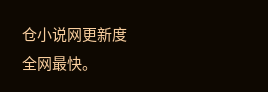仓小说网更新度全网最快。